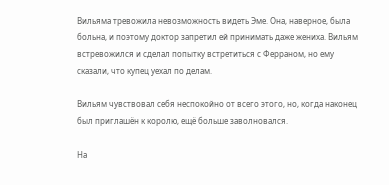Вильяма тревожила невозможность видеть Эме. Она, наверное, была больна, и поэтому доктор запретил ей принимать даже жениха. Вильям встревожился и сделал попытку встретиться с Ферраном, но ему сказали, что купец уехал по делам.

Вильям чувствовал себя неспокойно от всего этого, но, когда наконец был приглашён к королю, ещё больше заволновался.

На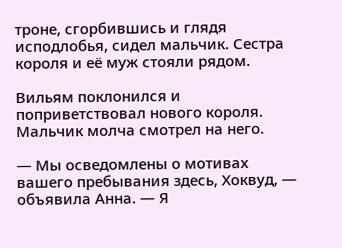троне, сгорбившись и глядя исподлобья, сидел мальчик. Сестра короля и её муж стояли рядом.

Вильям поклонился и поприветствовал нового короля. Мальчик молча смотрел на него.

— Мы осведомлены о мотивах вашего пребывания здесь, Хоквуд, — объявила Анна. — Я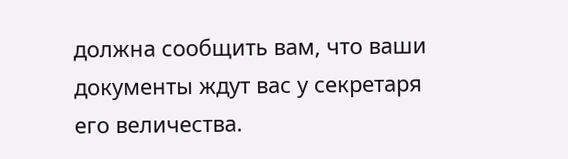должна сообщить вам, что ваши документы ждут вас у секретаря его величества.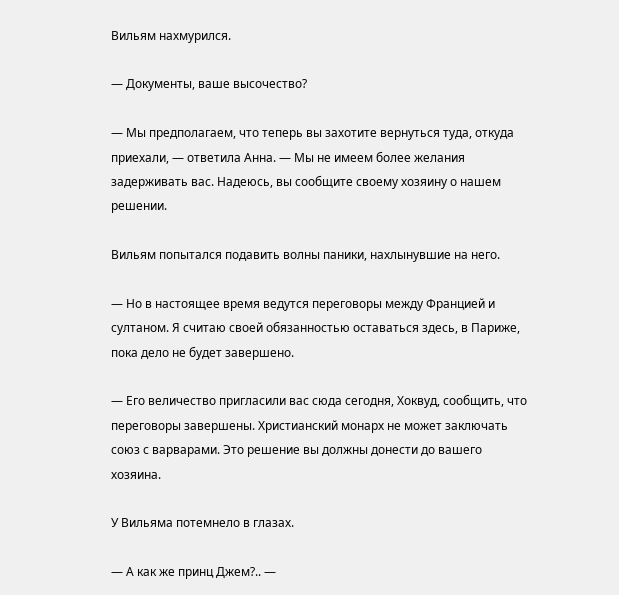Вильям нахмурился.

— Документы, ваше высочество?

— Мы предполагаем, что теперь вы захотите вернуться туда, откуда приехали, — ответила Анна. — Мы не имеем более желания задерживать вас. Надеюсь, вы сообщите своему хозяину о нашем решении.

Вильям попытался подавить волны паники, нахлынувшие на него.

— Но в настоящее время ведутся переговоры между Францией и султаном. Я считаю своей обязанностью оставаться здесь, в Париже, пока дело не будет завершено.

— Его величество пригласили вас сюда сегодня, Хоквуд, сообщить, что переговоры завершены. Христианский монарх не может заключать союз с варварами. Это решение вы должны донести до вашего хозяина.

У Вильяма потемнело в глазах.

— А как же принц Джем?.. —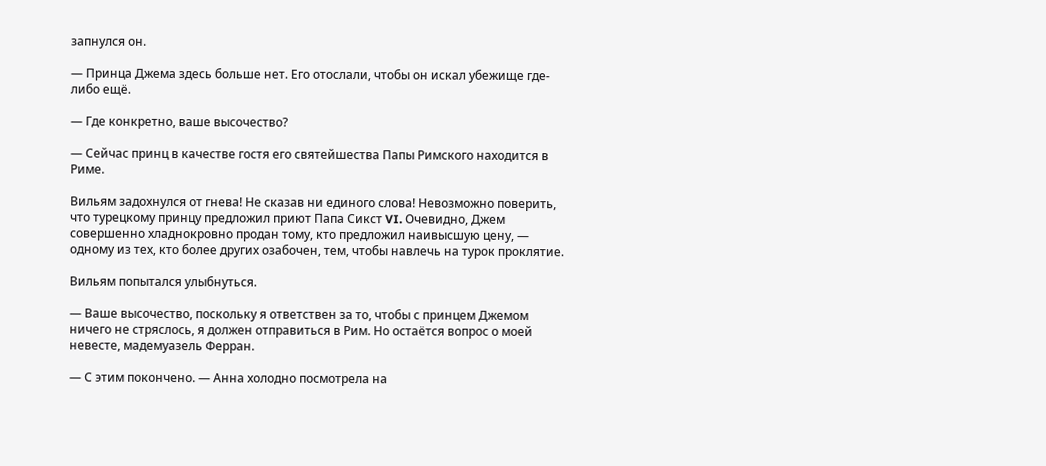запнулся он.

— Принца Джема здесь больше нет. Его отослали, чтобы он искал убежище где-либо ещё.

— Где конкретно, ваше высочество?

— Сейчас принц в качестве гостя его святейшества Папы Римского находится в Риме.

Вильям задохнулся от гнева! Не сказав ни единого слова! Невозможно поверить, что турецкому принцу предложил приют Папа Сикст VI. Очевидно, Джем совершенно хладнокровно продан тому, кто предложил наивысшую цену, — одному из тех, кто более других озабочен, тем, чтобы навлечь на турок проклятие.

Вильям попытался улыбнуться.

— Ваше высочество, поскольку я ответствен за то, чтобы с принцем Джемом ничего не стряслось, я должен отправиться в Рим. Но остаётся вопрос о моей невесте, мадемуазель Ферран.

— С этим покончено. — Анна холодно посмотрела на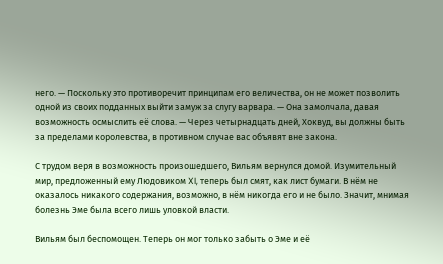него. — Поскольку это противоречит принципам его величества, он не может позволить одной из своих подданных выйти замуж за слугу варвара. — Она замолчала, давая возможность осмыслить её слова. — Через четырнадцать дней, Хоквуд, вы должны быть за пределами королевства, в противном случае вас объявят вне закона.

С трудом веря в возможность произошедшего, Вильям вернулся домой. Изумительный мир, предложенный ему Людовиком XI, теперь был смят, как лист бумаги. В нём не оказалось никакого содержания, возможно, в нём никогда его и не было. Значит, мнимая болезнь Эме была всего лишь уловкой власти.

Вильям был беспомощен. Теперь он мог только забыть о Эме и её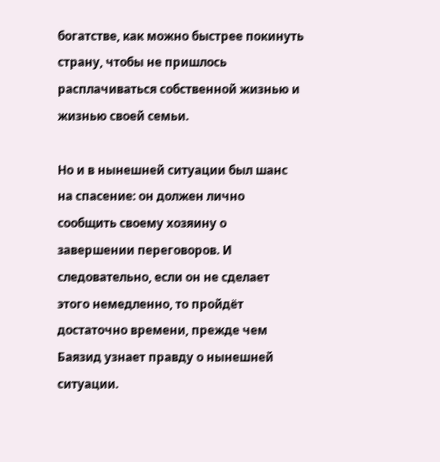богатстве, как можно быстрее покинуть страну, чтобы не пришлось расплачиваться собственной жизнью и жизнью своей семьи.

Но и в нынешней ситуации был шанс на спасение: он должен лично сообщить своему хозяину о завершении переговоров. И следовательно, если он не сделает этого немедленно, то пройдёт достаточно времени, прежде чем Баязид узнает правду о нынешней ситуации.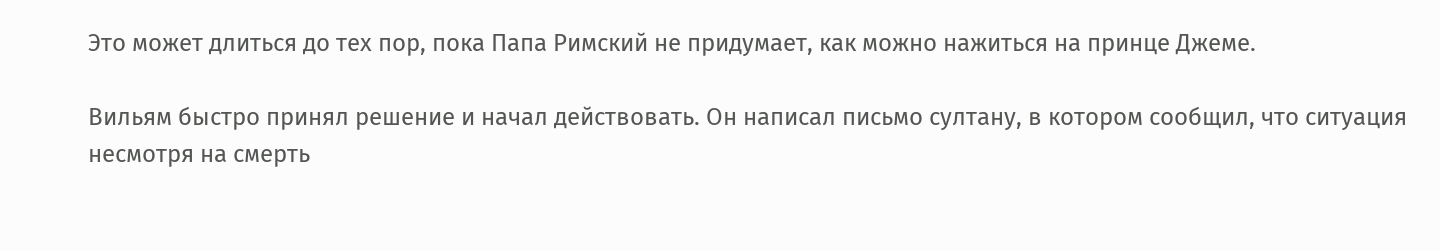Это может длиться до тех пор, пока Папа Римский не придумает, как можно нажиться на принце Джеме.

Вильям быстро принял решение и начал действовать. Он написал письмо султану, в котором сообщил, что ситуация несмотря на смерть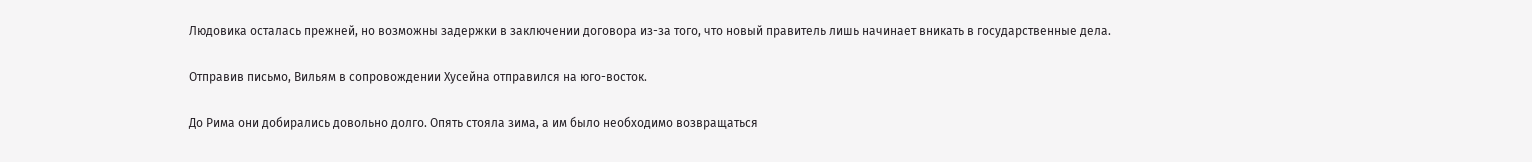Людовика осталась прежней, но возможны задержки в заключении договора из-за того, что новый правитель лишь начинает вникать в государственные дела.

Отправив письмо, Вильям в сопровождении Хусейна отправился на юго-восток.

До Рима они добирались довольно долго. Опять стояла зима, а им было необходимо возвращаться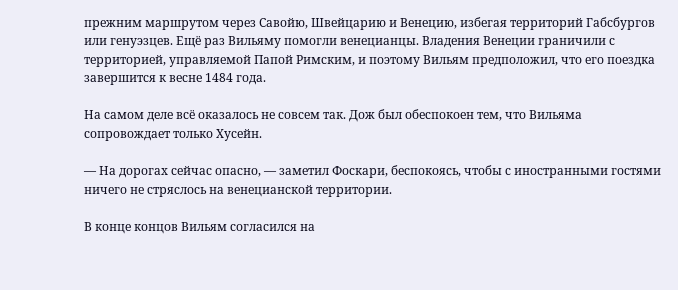прежним маршрутом через Савойю, Швейцарию и Венецию, избегая территорий Габсбургов или генуэзцев. Ещё раз Вильяму помогли венецианцы. Владения Венеции граничили с территорией, управляемой Папой Римским, и поэтому Вильям предположил, что его поездка завершится к весне 1484 года.

На самом деле всё оказалось не совсем так. Дож был обеспокоен тем, что Вильяма сопровождает только Хусейн.

— На дорогах сейчас опасно, — заметил Фоскари, беспокоясь, чтобы с иностранными гостями ничего не стряслось на венецианской территории.

В конце концов Вильям согласился на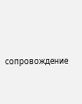сопровождение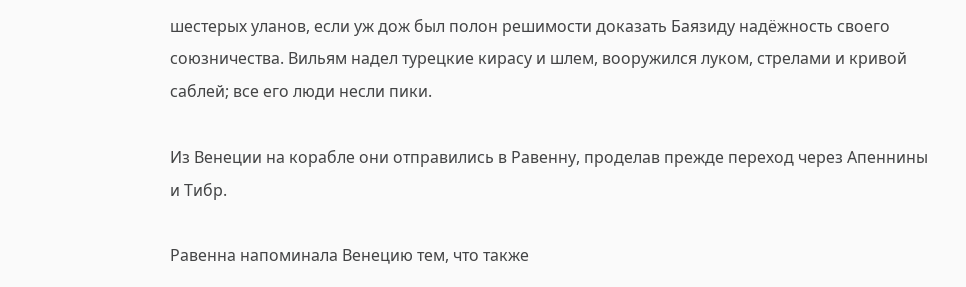шестерых уланов, если уж дож был полон решимости доказать Баязиду надёжность своего союзничества. Вильям надел турецкие кирасу и шлем, вооружился луком, стрелами и кривой саблей; все его люди несли пики.

Из Венеции на корабле они отправились в Равенну, проделав прежде переход через Апеннины и Тибр.

Равенна напоминала Венецию тем, что также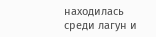находилась среди лагун и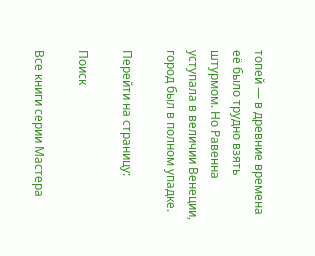топей — в древние времена её было трудно взять штурмом. Но Равенна уступала в величии Венеции, город был в полном упадке.

Перейти на страницу:

Поиск

Все книги серии Мастера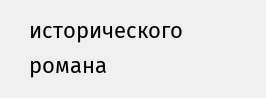исторического романа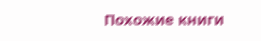Похожие книги